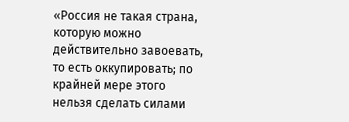«Россия не такая страна, которую можно действительно завоевать, то есть оккупировать; по крайней мере этого нельзя сделать силами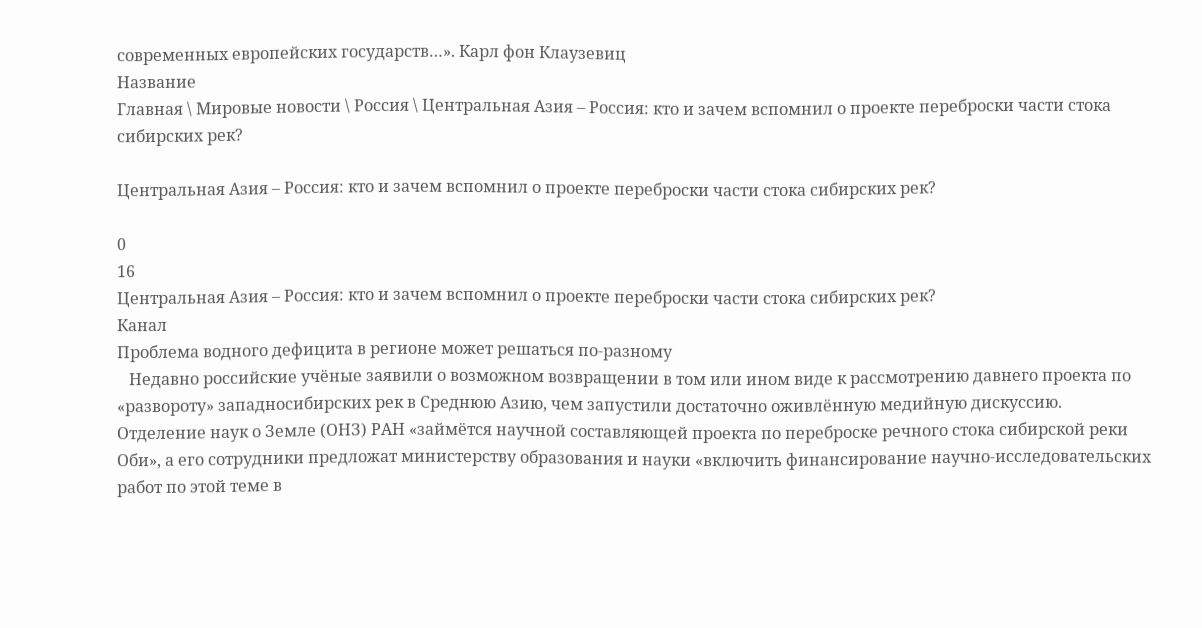современных европейских государств…». Карл фон Клаузевиц
Название
Главная \ Мировые новости \ Россия \ Центральная Азия – Россия: кто и зачем вспомнил о проекте переброски части стока сибирских рек?

Центральная Азия – Россия: кто и зачем вспомнил о проекте переброски части стока сибирских рек?

0
16
Центральная Азия – Россия: кто и зачем вспомнил о проекте переброски части стока сибирских рек?
Канал
Проблема водного дефицита в регионе может решаться по-разному
   Недавно российские учёные заявили о возможном возвращении в том или ином виде к рассмотрению давнего проекта по «развороту» западносибирских рек в Среднюю Азию, чем запустили достаточно оживлённую медийную дискуссию. Отделение наук о Земле (ОНЗ) РАН «займётся научной составляющей проекта по переброске речного стока сибирской реки Оби», а его сотрудники предложат министерству образования и науки «включить финансирование научно-исследовательских работ по этой теме в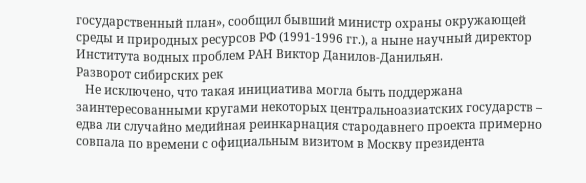государственный план», сообщил бывший министр охраны окружающей среды и природных ресурсов РФ (1991-1996 гг.), а ныне научный директор Института водных проблем РАН Виктор Данилов-Данильян.
Разворот сибирских рек
   Не исключено, что такая инициатива могла быть поддержана заинтересованными кругами некоторых центральноазиатских государств – едва ли случайно медийная реинкарнация стародавнего проекта примерно совпала по времени с официальным визитом в Москву президента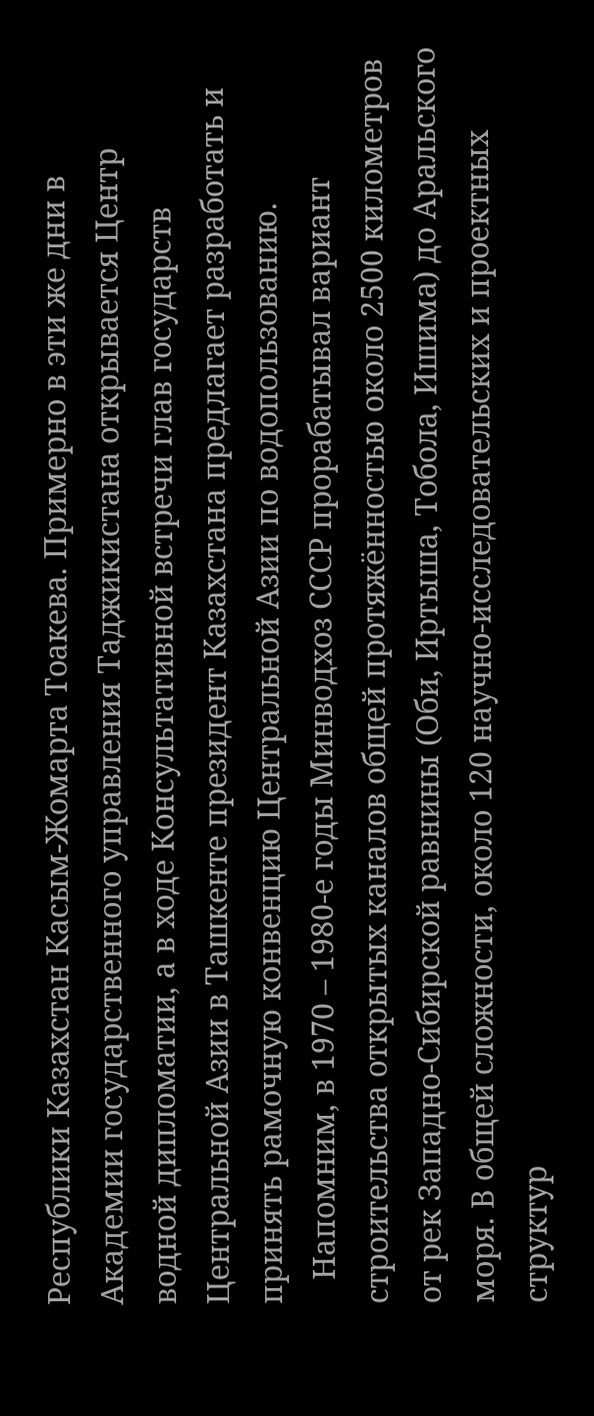Республики Казахстан Касым-Жомарта Тоакева. Примерно в эти же дни в Академии государственного управления Таджикистана открывается Центр водной дипломатии, а в ходе Консультативной встречи глав государств Центральной Азии в Ташкенте президент Казахстана предлагает разработать и принять рамочную конвенцию Центральной Азии по водопользованию.
   Напомним, в 1970 – 1980-е годы Минводхоз СССР прорабатывал вариант строительства открытых каналов общей протяжённостью около 2500 километров от рек Западно-Сибирской равнины (Оби, Иртыша, Тобола, Ишима) до Аральского моря. В общей сложности, около 120 научно-исследовательских и проектных структур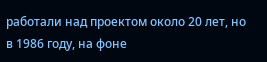работали над проектом около 20 лет, но в 1986 году, на фоне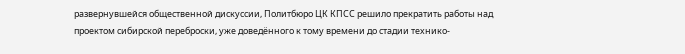развернувшейся общественной дискуссии, Политбюро ЦК КПСС решило прекратить работы над проектом сибирской переброски, уже доведённого к тому времени до стадии технико-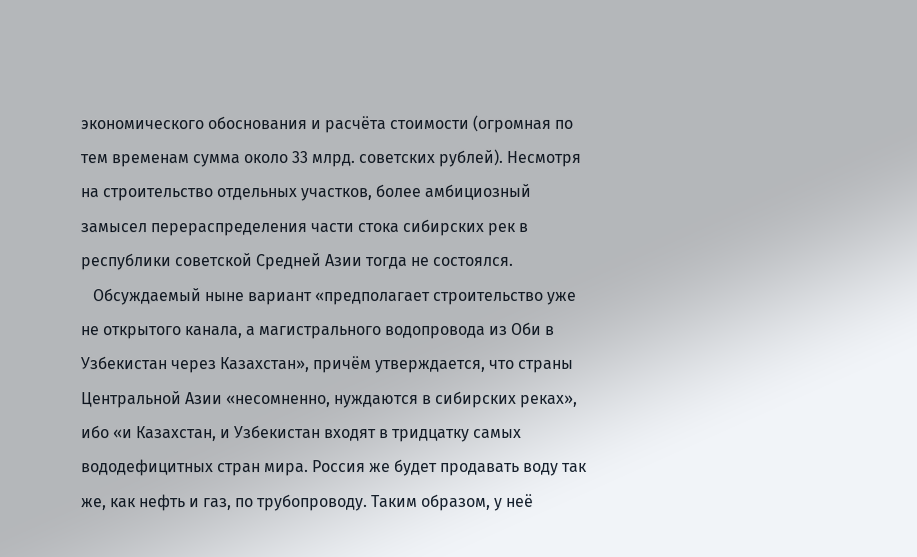экономического обоснования и расчёта стоимости (огромная по тем временам сумма около 33 млрд. советских рублей). Несмотря на строительство отдельных участков, более амбициозный замысел перераспределения части стока сибирских рек в республики советской Средней Азии тогда не состоялся.
   Обсуждаемый ныне вариант «предполагает строительство уже не открытого канала, а магистрального водопровода из Оби в Узбекистан через Казахстан», причём утверждается, что страны Центральной Азии «несомненно, нуждаются в сибирских реках», ибо «и Казахстан, и Узбекистан входят в тридцатку самых вододефицитных стран мира. Россия же будет продавать воду так же, как нефть и газ, по трубопроводу. Таким образом, у неё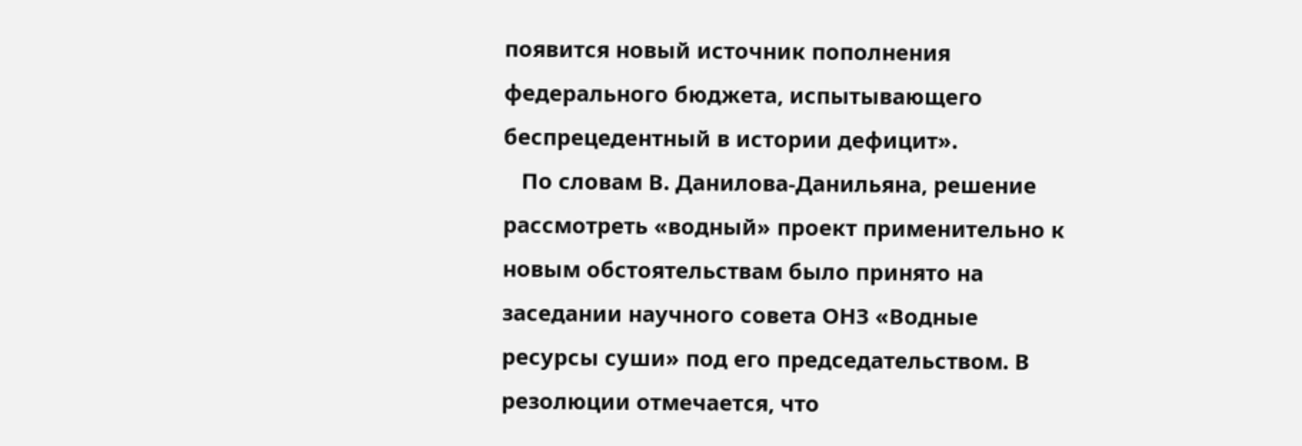появится новый источник пополнения федерального бюджета, испытывающего беспрецедентный в истории дефицит».
   По словам В. Данилова-Данильяна, решение рассмотреть «водный» проект применительно к новым обстоятельствам было принято на заседании научного совета ОНЗ «Водные ресурсы суши» под его председательством. В резолюции отмечается, что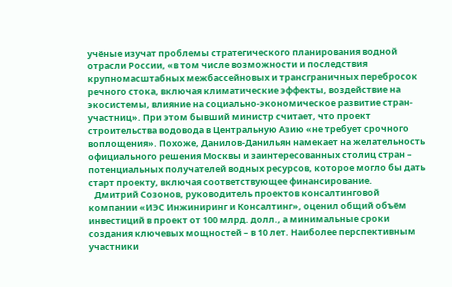учёные изучат проблемы стратегического планирования водной отрасли России, «в том числе возможности и последствия крупномасштабных межбассейновых и трансграничных перебросок речного стока, включая климатические эффекты, воздействие на экосистемы, влияние на социально-экономическое развитие стран-участниц». При этом бывший министр считает, что проект строительства водовода в Центральную Азию «не требует срочного воплощения». Похоже, Данилов-Данильян намекает на желательность официального решения Москвы и заинтересованных столиц стран – потенциальных получателей водных ресурсов, которое могло бы дать старт проекту, включая соответствующее финансирование.
   Дмитрий Созонов, руководитель проектов консалтинговой компании «ИЭС Инжиниринг и Консалтинг», оценил общий объём инвестиций в проект от 100 млрд. долл., а минимальные сроки создания ключевых мощностей – в 10 лет. Наиболее перспективным участники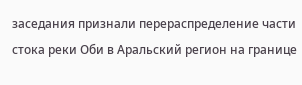заседания признали перераспределение части стока реки Оби в Аральский регион на границе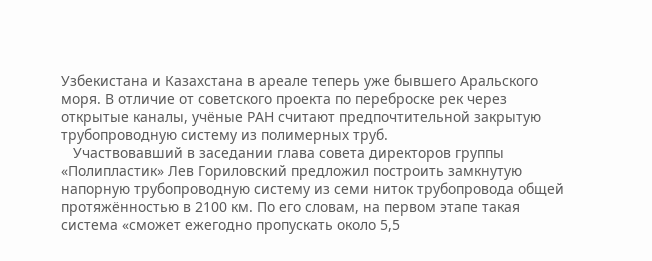Узбекистана и Казахстана в ареале теперь уже бывшего Аральского моря. В отличие от советского проекта по переброске рек через открытые каналы, учёные РАН считают предпочтительной закрытую трубопроводную систему из полимерных труб.
   Участвовавший в заседании глава совета директоров группы «Полипластик» Лев Гориловский предложил построить замкнутую напорную трубопроводную систему из семи ниток трубопровода общей протяжённостью в 2100 км. По его словам, на первом этапе такая система «сможет ежегодно пропускать около 5,5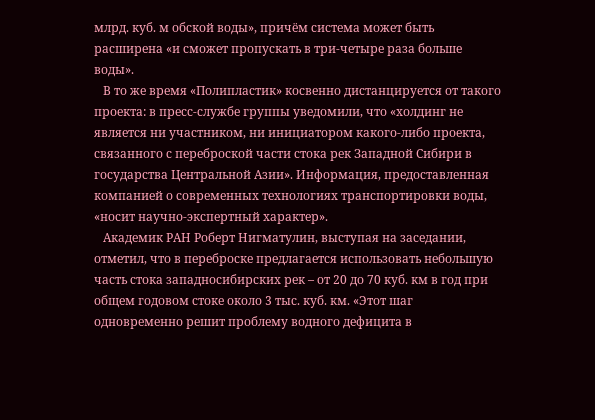млрд. куб. м обской воды», причём система может быть расширена «и сможет пропускать в три-четыре раза больше воды».
   В то же время «Полипластик» косвенно дистанцируется от такого проекта: в пресс-службе группы уведомили, что «холдинг не является ни участником, ни инициатором какого-либо проекта, связанного с переброской части стока рек Западной Сибири в государства Центральной Азии». Информация, предоставленная компанией о современных технологиях транспортировки воды, «носит научно-экспертный характер».
   Академик РАН Роберт Нигматулин, выступая на заседании, отметил, что в переброске предлагается использовать небольшую часть стока западносибирских рек – от 20 до 70 куб. км в год при общем годовом стоке около 3 тыс. куб. км. «Этот шаг одновременно решит проблему водного дефицита в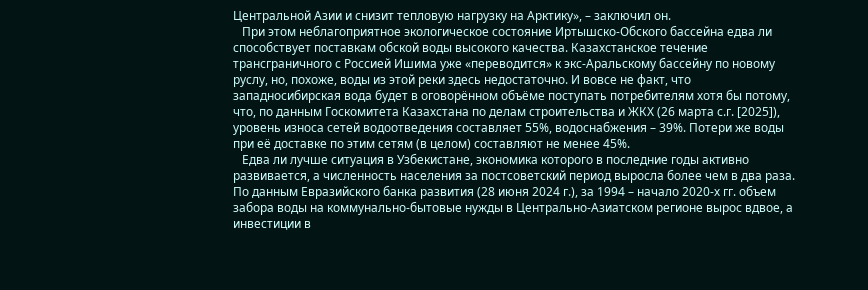Центральной Азии и снизит тепловую нагрузку на Арктику», – заключил он.
   При этом неблагоприятное экологическое состояние Иртышско-Обского бассейна едва ли способствует поставкам обской воды высокого качества. Казахстанское течение трансграничного с Россией Ишима уже «переводится» к экс-Аральскому бассейну по новому руслу, но, похоже, воды из этой реки здесь недостаточно. И вовсе не факт, что западносибирская вода будет в оговорённом объёме поступать потребителям хотя бы потому, что, по данным Госкомитета Казахстана по делам строительства и ЖКХ (26 марта с.г. [2025]), уровень износа сетей водоотведения составляет 55%, водоснабжения – 39%. Потери же воды при её доставке по этим сетям (в целом) составляют не менее 45%.
   Едва ли лучше ситуация в Узбекистане, экономика которого в последние годы активно развивается, а численность населения за постсоветский период выросла более чем в два раза. По данным Евразийского банка развития (28 июня 2024 г.), за 1994 – начало 2020-х гг. объем забора воды на коммунально-бытовые нужды в Центрально-Азиатском регионе вырос вдвое, а инвестиции в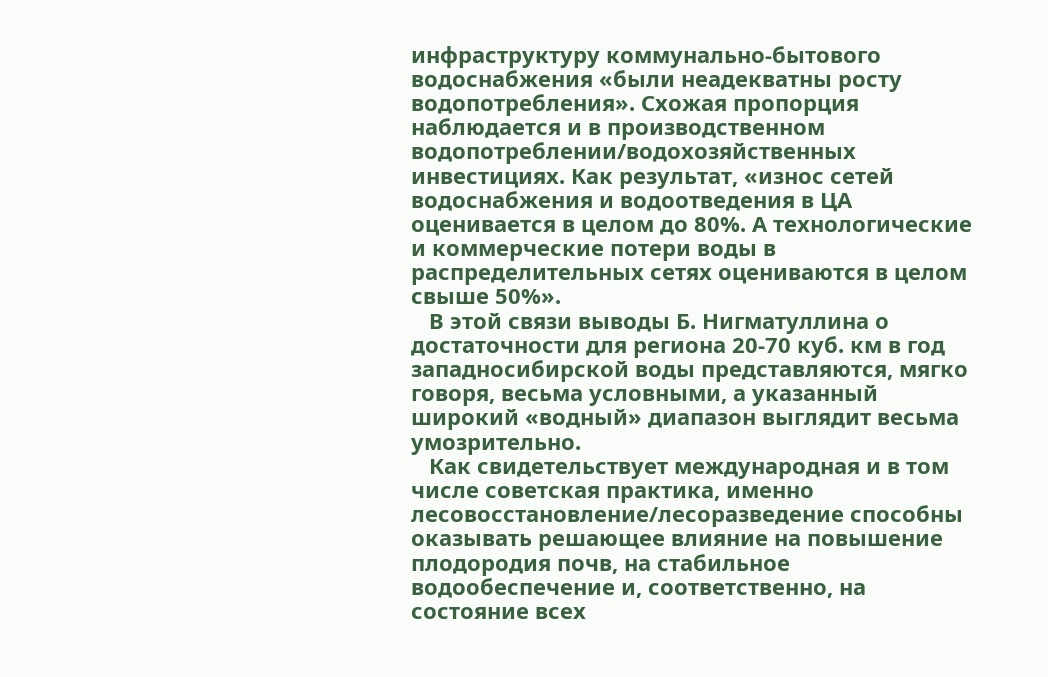инфраструктуру коммунально-бытового водоснабжения «были неадекватны росту водопотребления». Схожая пропорция наблюдается и в производственном водопотреблении/водохозяйственных инвестициях. Как результат, «износ сетей водоснабжения и водоотведения в ЦА оценивается в целом до 80%. А технологические и коммерческие потери воды в распределительных сетях оцениваются в целом свыше 50%».
   В этой связи выводы Б. Нигматуллина о достаточности для региона 20-70 куб. км в год западносибирской воды представляются, мягко говоря, весьма условными, а указанный широкий «водный» диапазон выглядит весьма умозрительно.
   Как свидетельствует международная и в том числе советская практика, именно лесовосстановление/лесоразведение способны оказывать решающее влияние на повышение плодородия почв, на стабильное водообеспечение и, соответственно, на состояние всех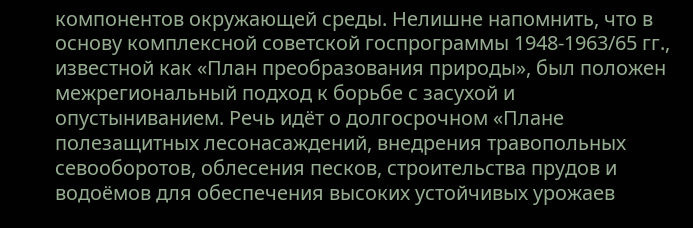компонентов окружающей среды. Нелишне напомнить, что в основу комплексной советской госпрограммы 1948-1963/65 гг., известной как «План преобразования природы», был положен межрегиональный подход к борьбе с засухой и опустыниванием. Речь идёт о долгосрочном «Плане полезащитных лесонасаждений, внедрения травопольных севооборотов, облесения песков, строительства прудов и водоёмов для обеспечения высоких устойчивых урожаев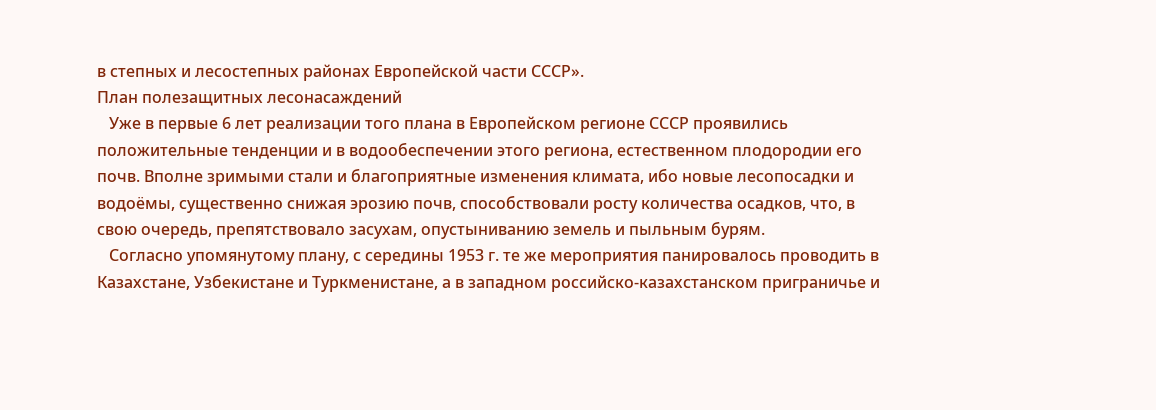в степных и лесостепных районах Европейской части СССР».
План полезащитных лесонасаждений
   Уже в первые 6 лет реализации того плана в Европейском регионе СССР проявились положительные тенденции и в водообеспечении этого региона, естественном плодородии его почв. Вполне зримыми стали и благоприятные изменения климата, ибо новые лесопосадки и водоёмы, существенно снижая эрозию почв, способствовали росту количества осадков, что, в свою очередь, препятствовало засухам, опустыниванию земель и пыльным бурям.
   Согласно упомянутому плану, с середины 1953 г. те же мероприятия панировалось проводить в Казахстане, Узбекистане и Туркменистане, а в западном российско-казахстанском приграничье и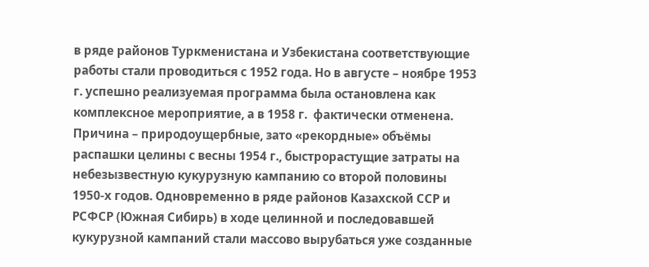в ряде районов Туркменистана и Узбекистана соответствующие работы стали проводиться с 1952 года. Но в августе – ноябре 1953 г. успешно реализуемая программа была остановлена как комплексное мероприятие, а в 1958 г.  фактически отменена. Причина – природоущербные, зато «рекордные» объёмы распашки целины с весны 1954 г., быстрорастущие затраты на небезызвестную кукурузную кампанию со второй половины 1950-х годов. Одновременно в ряде районов Казахской ССР и РСФСР (Южная Сибирь) в ходе целинной и последовавшей кукурузной кампаний стали массово вырубаться уже созданные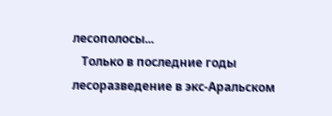лесополосы...
   Только в последние годы лесоразведение в экс-Аральском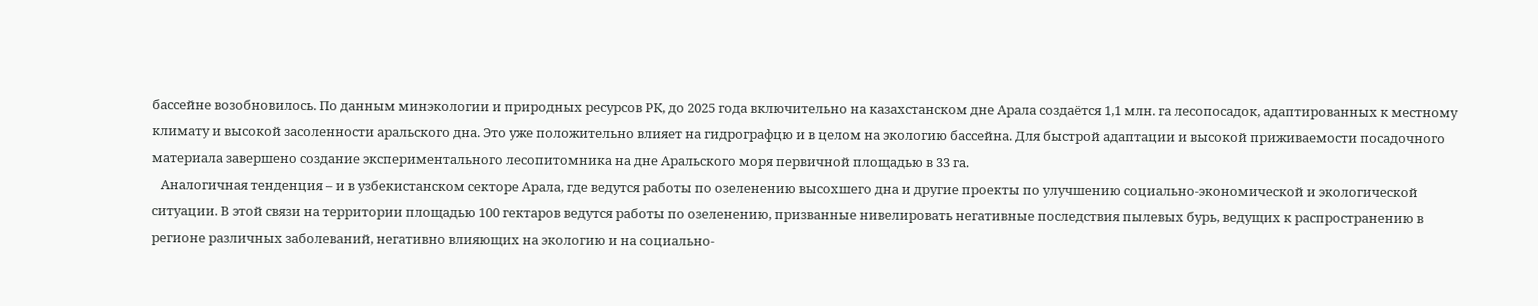бассейне возобновилось. По данным минэкологии и природных ресурсов РК, до 2025 года включительно на казахстанском дне Арала создаётся 1,1 млн. га лесопосадок, адаптированных к местному климату и высокой засоленности аральского дна. Это уже положительно влияет на гидрографцю и в целом на экологию бассейна. Для быстрой адаптации и высокой приживаемости посадочного материала завершено создание экспериментального лесопитомника на дне Аральского моря первичной площадью в 33 га.
   Аналогичная тенденция – и в узбекистанском секторе Арала, где ведутся работы по озеленению высохшего дна и другие проекты по улучшению социально-экономической и экологической ситуации. В этой связи на территории площадью 100 гектаров ведутся работы по озеленению, призванные нивелировать негативные последствия пылевых бурь, ведущих к распространению в регионе различных заболеваний, негативно влияющих на экологию и на социально-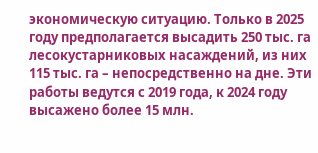экономическую ситуацию. Только в 2025 году предполагается высадить 250 тыс. га лесокустарниковых насаждений, из них 115 тыс. га – непосредственно на дне. Эти работы ведутся с 2019 года, к 2024 году высажено более 15 млн.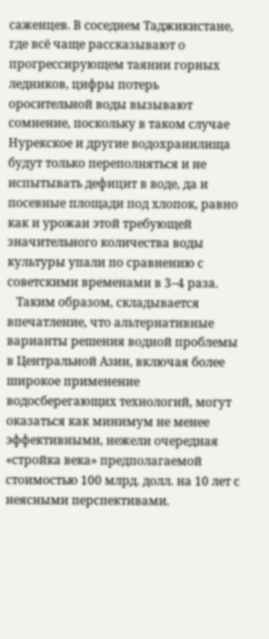саженцев. В соседнем Таджикистане, где всё чаще рассказывают о прогрессирующем таянии горных ледников, цифры потерь оросительной воды вызывают сомнение, поскольку в таком случае Нурекское и другие водохранилища будут только переполняться и не испытывать дефицит в воде, да и посевные площади под хлопок, равно как и урожаи этой требующей значительного количества воды культуры упали по сравнению с советскими временами в 3–4 раза.
   Таким образом, складывается впечатление, что альтернативные варианты решения водной проблемы в Центральной Азии, включая более широкое применение водосберегающих технологий, могут оказаться как минимум не менее эффективными, нежели очередная «стройка века» предполагаемой стоимостью 100 млрд. долл. на 10 лет с неясными перспективами.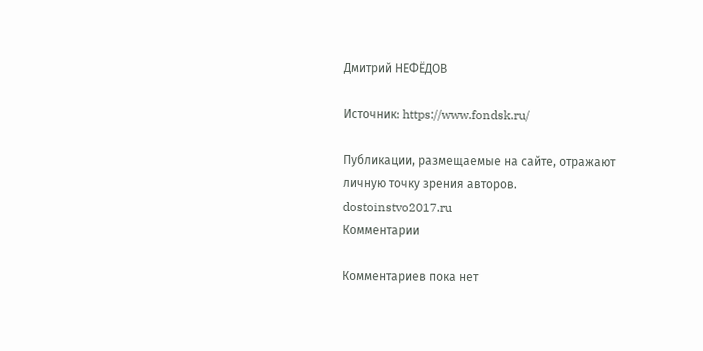Дмитрий НЕФЁДОВ

Источник: https://www.fondsk.ru/

Публикации, размещаемые на сайте, отражают личную точку зрения авторов.
dostoinstvo2017.ru
Комментарии

Комментариев пока нет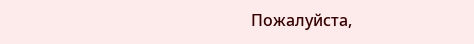Пожалуйста,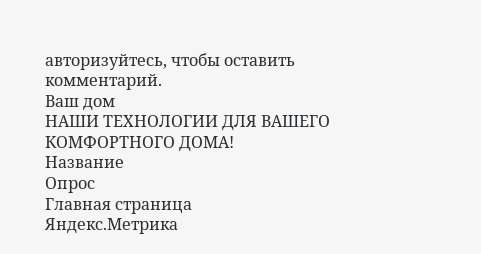авторизуйтесь, чтобы оставить комментарий.
Ваш дом
НАШИ ТЕХНОЛОГИИ ДЛЯ ВАШЕГО КОМФОРТНОГО ДОМА!
Название
Опрос
Главная страница
Яндекс.Метрика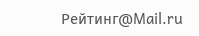Рейтинг@Mail.ru